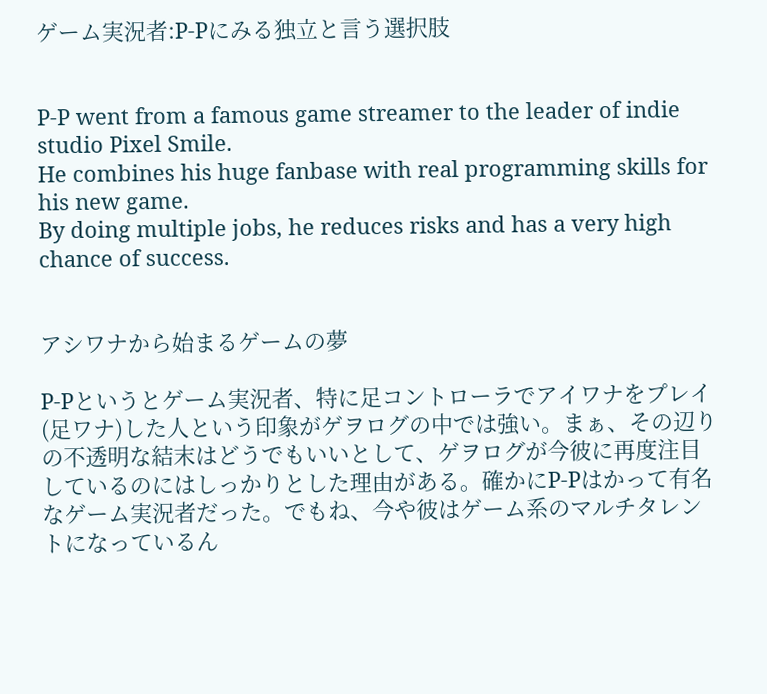ゲーム実況者:P-Pにみる独立と言う選択肢


P-P went from a famous game streamer to the leader of indie studio Pixel Smile.
He combines his huge fanbase with real programming skills for his new game.
By doing multiple jobs, he reduces risks and has a very high chance of success.


アシワナから始まるゲームの夢

P-Pというとゲーム実況者、特に足コントローラでアイワナをプレイ(足ワナ)した人という印象がゲヲログの中では強い。まぁ、その辺りの不透明な結末はどうでもいいとして、ゲヲログが今彼に再度注目しているのにはしっかりとした理由がある。確かにP-Pはかって有名なゲーム実況者だった。でもね、今や彼はゲーム系のマルチタレントになっているん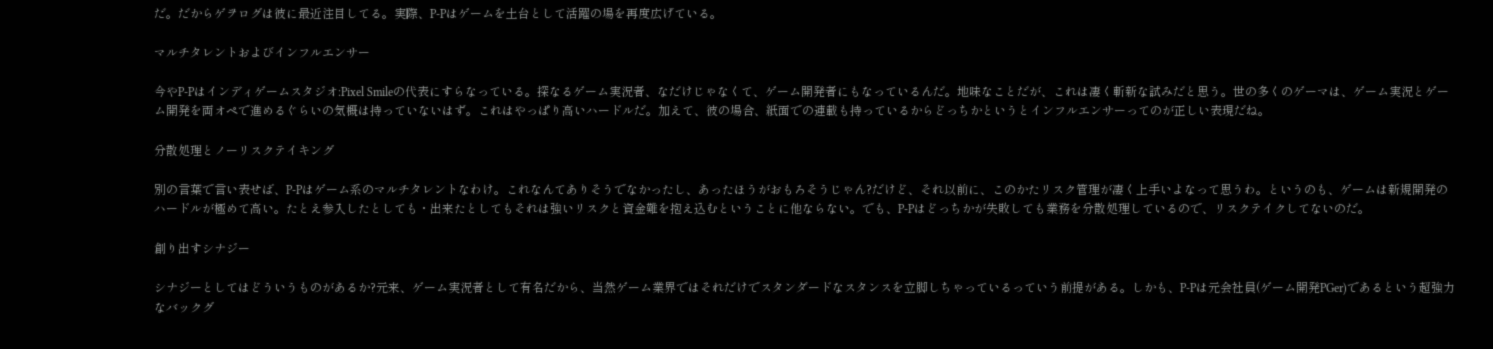だ。だからゲヲログは彼に最近注目してる。実際、P-Pはゲームを土台として活躍の場を再度広げている。

マルチタレントおよびインフルエンサー

今やP-Pはインディゲームスタジオ:Pixel Smileの代表にすらなっている。探なるゲーム実況者、なだけじゃなくて、ゲーム開発者にもなっているんだ。地味なことだが、これは凄く斬新な試みだと思う。世の多くのゲーマは、ゲーム実況とゲーム開発を両オペで進めるぐらいの気概は持っていないはず。これはやっぱり高いハードルだ。加えて、彼の場合、紙面での連載も持っているからどっちかというとインフルエンサーってのが正しい表現だね。

分散処理とノーリスクテイキング

別の言葉で言い表せば、P-Pはゲーム系のマルチタレントなわけ。これなんてありそうでなかったし、あったほうがおもろそうじゃん?だけど、それ以前に、このかたリスク管理が凄く上手いよなって思うわ。というのも、ゲームは新規開発のハードルが極めて高い。たとえ参入したとしても・出来たとしてもそれは強いリスクと資金難を抱え込むということに他ならない。でも、P-Pはどっちかが失敗しても業務を分散処理しているので、リスクテイクしてないのだ。

創り出すシナジー

シナジーとしてはどういうものがあるか?元来、ゲーム実況者として有名だから、当然ゲーム業界ではそれだけでスタンダードなスタンスを立脚しちゃっているっていう前提がある。しかも、P-Pは元会社員(ゲーム開発PGer)であるという超強力なバックグ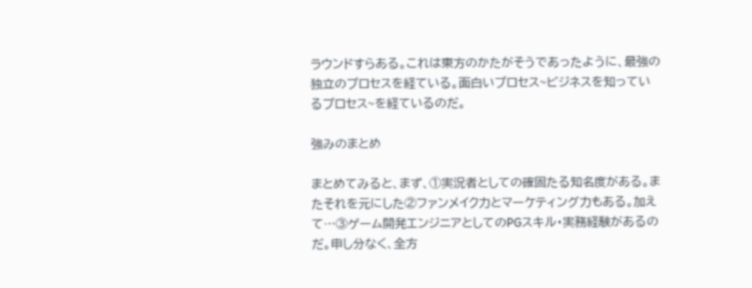ラウンドすらある。これは東方のかたがそうであったように、最強の独立のプロセスを経ている。面白いプロセス~ビジネスを知っているプロセス~を経ているのだ。

強みのまとめ

まとめてみると、まず、①実況者としての確固たる知名度がある。またそれを元にした②ファンメイク力とマーケティング力もある。加えて…③ゲーム開発エンジニアとしてのPGスキル・実務経験があるのだ。申し分なく、全方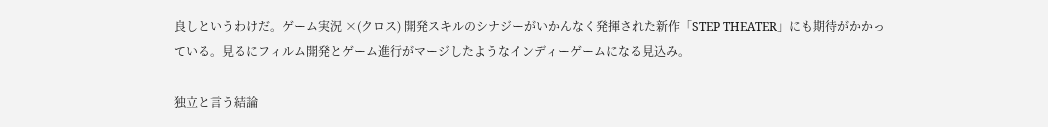良しというわけだ。ゲーム実況 ×(クロス) 開発スキルのシナジーがいかんなく発揮された新作「STEP THEATER」にも期待がかかっている。見るにフィルム開発とゲーム進行がマージしたようなインディーゲームになる見込み。

独立と言う結論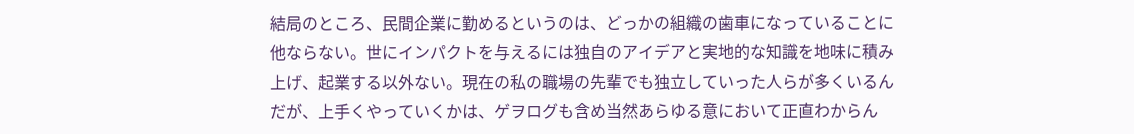結局のところ、民間企業に勤めるというのは、どっかの組織の歯車になっていることに他ならない。世にインパクトを与えるには独自のアイデアと実地的な知識を地味に積み上げ、起業する以外ない。現在の私の職場の先輩でも独立していった人らが多くいるんだが、上手くやっていくかは、ゲヲログも含め当然あらゆる意において正直わからん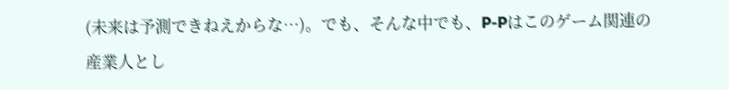(未来は予測できねえからな…)。でも、そんな中でも、P-Pはこのゲーム関連の産業人とし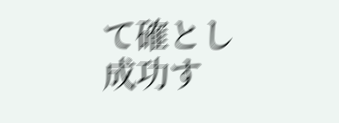て確とし成功す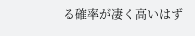る確率が凄く高いはず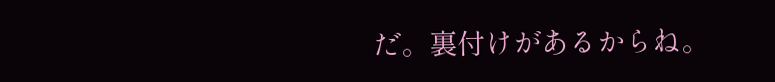だ。裏付けがあるからね。